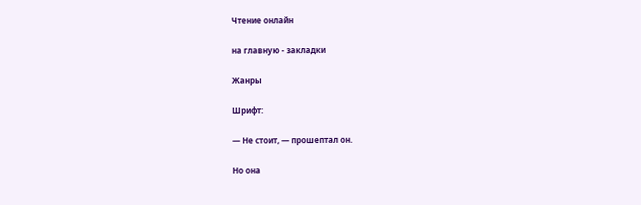Чтение онлайн

на главную - закладки

Жанры

Шрифт:

— Не стоит, — прошептал он.

Но она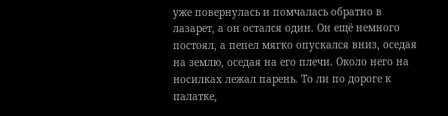уже повернулась и помчалась обратно в лазарет, а он остался один. Он ещё немного постоял, а пепел мягко опускался вниз, оседая на землю, оседая на его плечи. Около него на носилках лежал парень. То ли по дороге к палатке,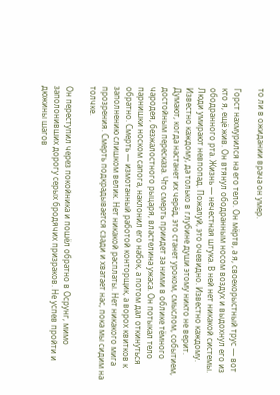то ли в ожидании врача он умер.

Горст нахмурился на его тело. Он мёртв, а я, своекорыстный трус — вот кто я, ещё жив. Он втянул ободранным носом воздух и выдохнул его из ободранного рта. Жизнь — нечестная штука. В ней нет никакой системы. Люди умирают невпопад. Пожалуй, это очевидно. Известно каждому. Известно каждому, да только в глубине души этому никто не верит. Думают, когда настанет их черёд, это станет уроком, смыслом, событием, достойным пересказа. Что смерть приидет за ними в облике тёмного чародея, безжалостного рыцаря, властелина ужаса. Он потыкал тело парнишки носком сапога, наклонил его набок, а потом дал откинуться обратно. Смерть — измотанный работой конторщик, а ворох квитков к заполнению слишком велик. Нет никакой расплаты. Нет никакого мига прозрения. Смерть подкрадывается сзади и хватает нас, пока мы сидим на толчке.

Он переступил через покойника и пошёл обратно в Осрунг, мимо заполонивших дорогу серых бродячих призраков. Не успев пройти и дюжины шагов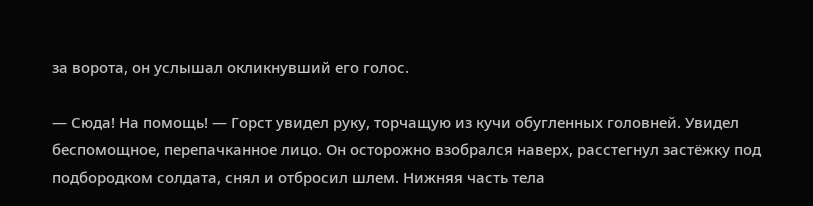за ворота, он услышал окликнувший его голос.

— Сюда! На помощь! — Горст увидел руку, торчащую из кучи обугленных головней. Увидел беспомощное, перепачканное лицо. Он осторожно взобрался наверх, расстегнул застёжку под подбородком солдата, снял и отбросил шлем. Нижняя часть тела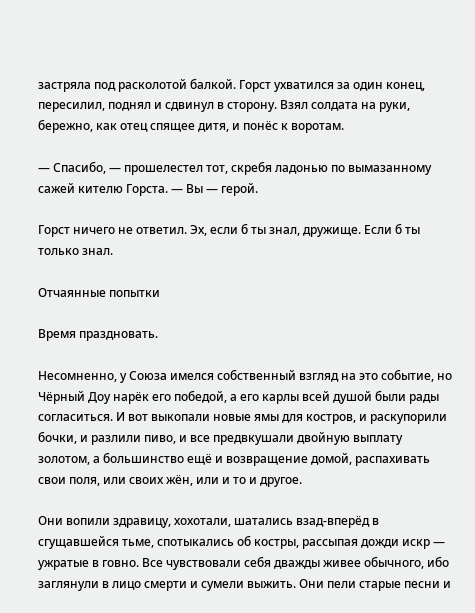застряла под расколотой балкой. Горст ухватился за один конец, пересилил, поднял и сдвинул в сторону. Взял солдата на руки, бережно, как отец спящее дитя, и понёс к воротам.

— Спасибо, — прошелестел тот, скребя ладонью по вымазанному сажей кителю Горста. — Вы — герой.

Горст ничего не ответил. Эх, если б ты знал, дружище. Если б ты только знал.

Отчаянные попытки

Время праздновать.

Несомненно, у Союза имелся собственный взгляд на это событие, но Чёрный Доу нарёк его победой, а его карлы всей душой были рады согласиться. И вот выкопали новые ямы для костров, и раскупорили бочки, и разлили пиво, и все предвкушали двойную выплату золотом, а большинство ещё и возвращение домой, распахивать свои поля, или своих жён, или и то и другое.

Они вопили здравицу, хохотали, шатались взад-вперёд в сгущавшейся тьме, спотыкались об костры, рассыпая дожди искр — ужратые в говно. Все чувствовали себя дважды живее обычного, ибо заглянули в лицо смерти и сумели выжить. Они пели старые песни и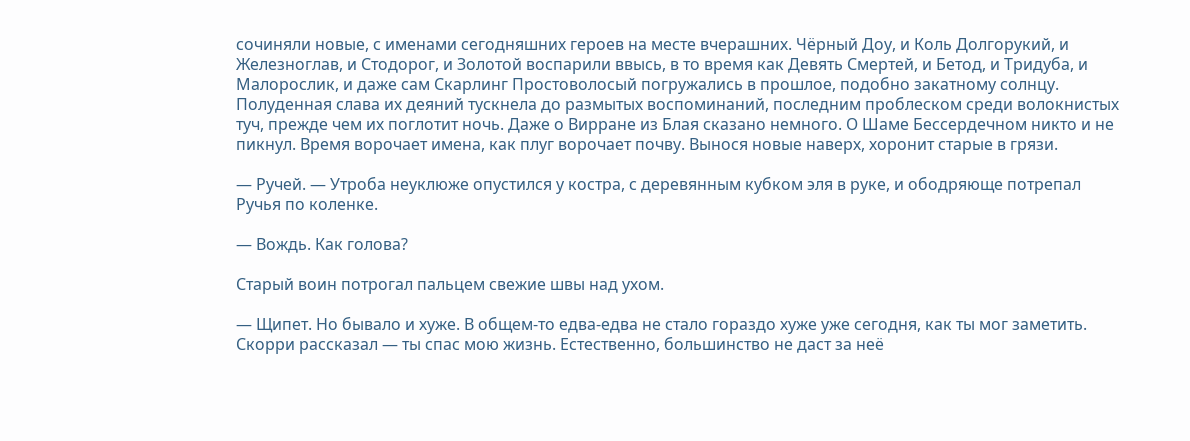сочиняли новые, с именами сегодняшних героев на месте вчерашних. Чёрный Доу, и Коль Долгорукий, и Железноглав, и Стодорог, и Золотой воспарили ввысь, в то время как Девять Смертей, и Бетод, и Тридуба, и Малорослик, и даже сам Скарлинг Простоволосый погружались в прошлое, подобно закатному солнцу. Полуденная слава их деяний тускнела до размытых воспоминаний, последним проблеском среди волокнистых туч, прежде чем их поглотит ночь. Даже о Вирране из Блая сказано немного. О Шаме Бессердечном никто и не пикнул. Время ворочает имена, как плуг ворочает почву. Вынося новые наверх, хоронит старые в грязи.

— Ручей. — Утроба неуклюже опустился у костра, с деревянным кубком эля в руке, и ободряюще потрепал Ручья по коленке.

— Вождь. Как голова?

Старый воин потрогал пальцем свежие швы над ухом.

— Щипет. Но бывало и хуже. В общем-то едва-едва не стало гораздо хуже уже сегодня, как ты мог заметить. Скорри рассказал — ты спас мою жизнь. Естественно, большинство не даст за неё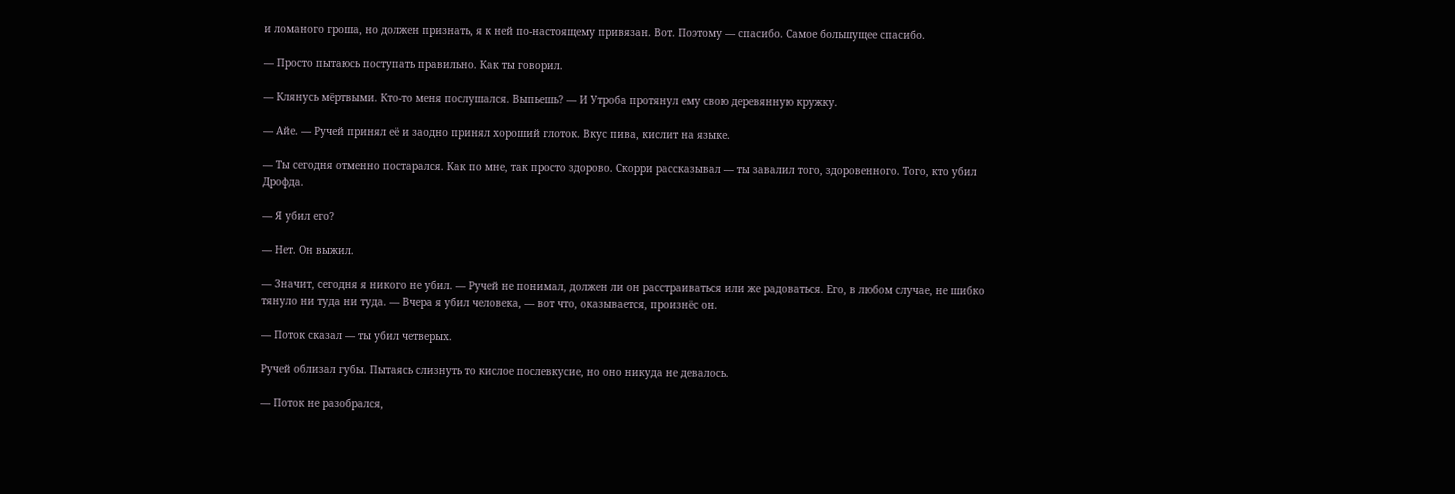и ломаного гроша, но должен признать, я к ней по-настоящему привязан. Вот. Поэтому — спасибо. Самое большущее спасибо.

— Просто пытаюсь поступать правильно. Как ты говорил.

— Клянусь мёртвыми. Кто-то меня послушался. Выпьешь? — И Утроба протянул ему свою деревянную кружку.

— Айе. — Ручей принял её и заодно принял хороший глоток. Вкус пива, кислит на языке.

— Ты сегодня отменно постарался. Как по мне, так просто здорово. Скорри рассказывал — ты завалил того, здоровенного. Того, кто убил Дрофда.

— Я убил его?

— Нет. Он выжил.

— Значит, сегодня я никого не убил. — Ручей не понимал, должен ли он расстраиваться или же радоваться. Его, в любом случае, не шибко тянуло ни туда ни туда. — Вчера я убил человека, — вот что, оказывается, произнёс он.

— Поток сказал — ты убил четверых.

Ручей облизал губы. Пытаясь слизнуть то кислое послевкусие, но оно никуда не девалось.

— Поток не разобрался,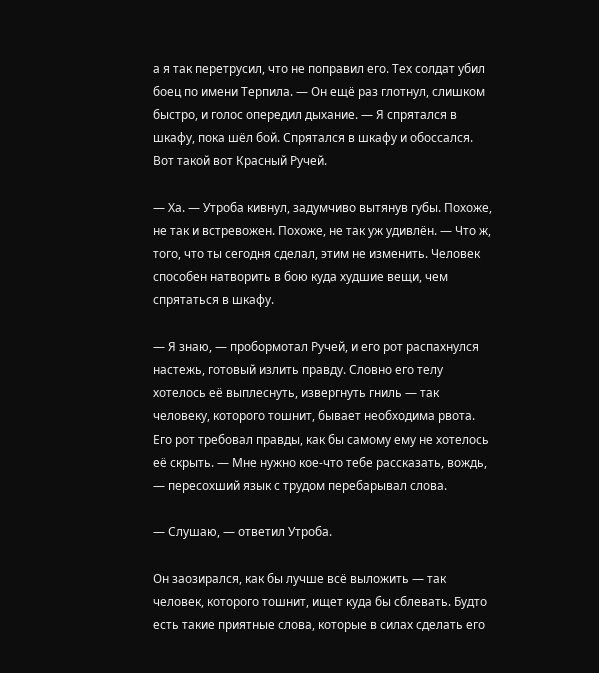а я так перетрусил, что не поправил его. Тех солдат убил боец по имени Терпила. — Он ещё раз глотнул, слишком быстро, и голос опередил дыхание. — Я спрятался в шкафу, пока шёл бой. Спрятался в шкафу и обоссался. Вот такой вот Красный Ручей.

— Ха. — Утроба кивнул, задумчиво вытянув губы. Похоже, не так и встревожен. Похоже, не так уж удивлён. — Что ж, того, что ты сегодня сделал, этим не изменить. Человек способен натворить в бою куда худшие вещи, чем спрятаться в шкафу.

— Я знаю, — пробормотал Ручей, и его рот распахнулся настежь, готовый излить правду. Словно его телу хотелось её выплеснуть, извергнуть гниль — так человеку, которого тошнит, бывает необходима рвота. Его рот требовал правды, как бы самому ему не хотелось её скрыть. — Мне нужно кое-что тебе рассказать, вождь, — пересохший язык с трудом перебарывал слова.

— Слушаю, — ответил Утроба.

Он заозирался, как бы лучше всё выложить — так человек, которого тошнит, ищет куда бы сблевать. Будто есть такие приятные слова, которые в силах сделать его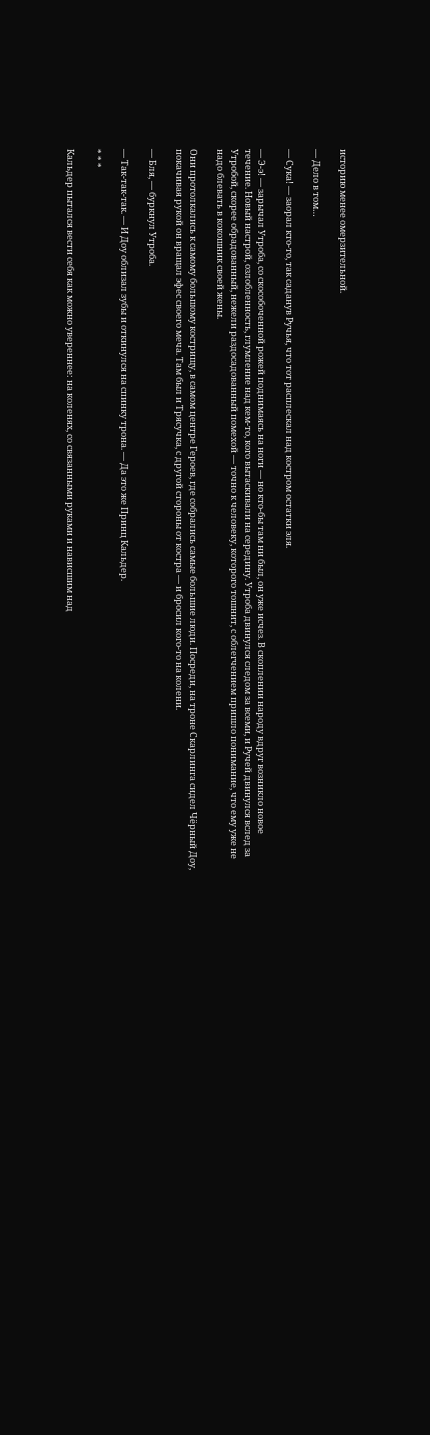историю менее омерзительной.

— Дело в том…

— Сука! — заорал кто-то, так саданув Ручья, что тот расплескал над костром остатки эля.

— Э-э! — зарычал Утроба, со скособоченной рожей поднимаясь на ноги — но кто-бы там ни был, он уже исчез. В скоплении народу вдруг возникло новое течение. Новый настрой, озлобленность, глумление над кем-то, кого вытаскивали на середину. Утроба двинулся следом за всеми, и Ручей двинулся вслед за Утробой, скорее обрадованный, нежели раздосадованный помехой — точно к человеку, которого тошнит, с облегчением пришло понимание, что ему уже не надо блевать в кокошник своей жены.

Они протолкались к самому большому кострищу, в самом центре Героев, где собрались самые большие люди. Посреди, на троне Скарлинга сидел Чёрный Доу, покачивая рукой он вращал эфес своего меча. Там был и Трясучка, с другой стороны от костра — и бросил кого-то на колени.

— Бля, — буркнул Утроба.

— Так-так-так. — И Доу облизал зубы и откинулся на спинку трона. — Да это же Принц Кальдер.

* * *

Кальдер пытался вести себя как можно увереннее: на коленях, со связанными руками и нависшим над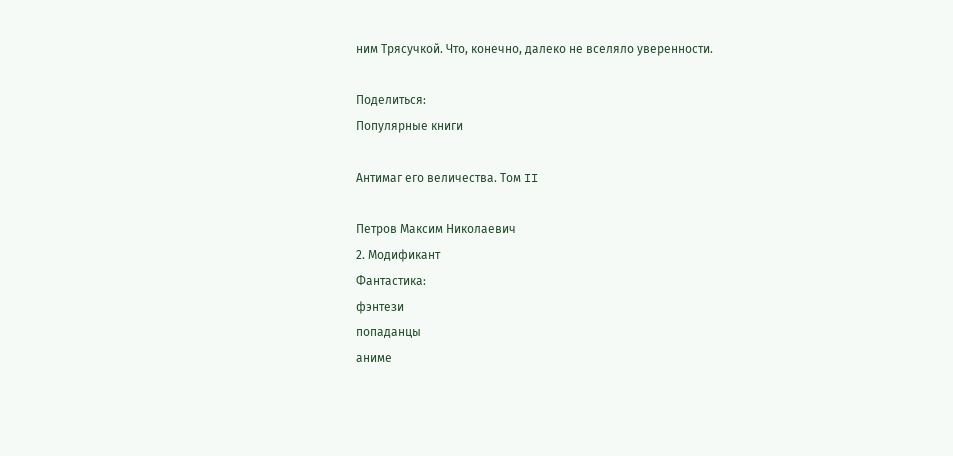ним Трясучкой. Что, конечно, далеко не вселяло уверенности.

Поделиться:
Популярные книги

Антимаг его величества. Том II

Петров Максим Николаевич
2. Модификант
Фантастика:
фэнтези
попаданцы
аниме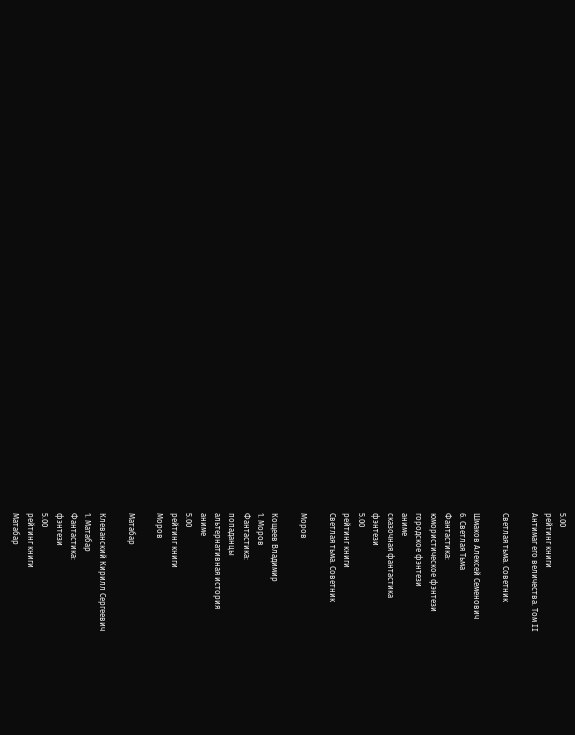5.00
рейтинг книги
Антимаг его величества. Том II

Светлая тьма. Советник

Шмаков Алексей Семенович
6. Светлая Тьма
Фантастика:
юмористическое фэнтези
городское фэнтези
аниме
сказочная фантастика
фэнтези
5.00
рейтинг книги
Светлая тьма. Советник

Моров

Кощеев Владимир
1. Моров
Фантастика:
попаданцы
альтернативная история
аниме
5.00
рейтинг книги
Моров

Матабар

Клеванский Кирилл Сергеевич
1. Матабар
Фантастика:
фэнтези
5.00
рейтинг книги
Матабар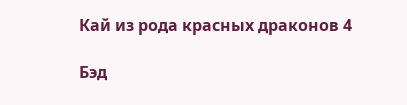Кай из рода красных драконов 4

Бэд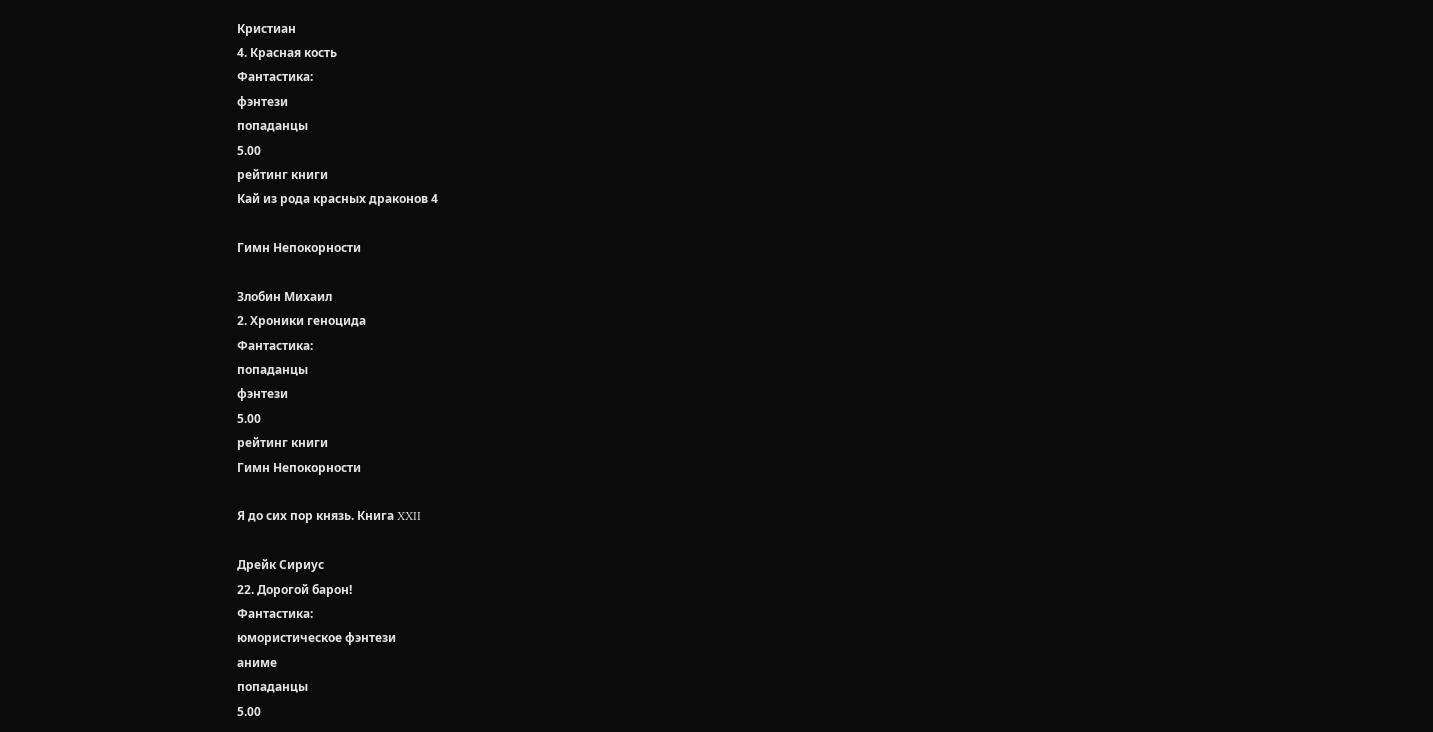Кристиан
4. Красная кость
Фантастика:
фэнтези
попаданцы
5.00
рейтинг книги
Кай из рода красных драконов 4

Гимн Непокорности

Злобин Михаил
2. Хроники геноцида
Фантастика:
попаданцы
фэнтези
5.00
рейтинг книги
Гимн Непокорности

Я до сих пор князь. Книга XXII

Дрейк Сириус
22. Дорогой барон!
Фантастика:
юмористическое фэнтези
аниме
попаданцы
5.00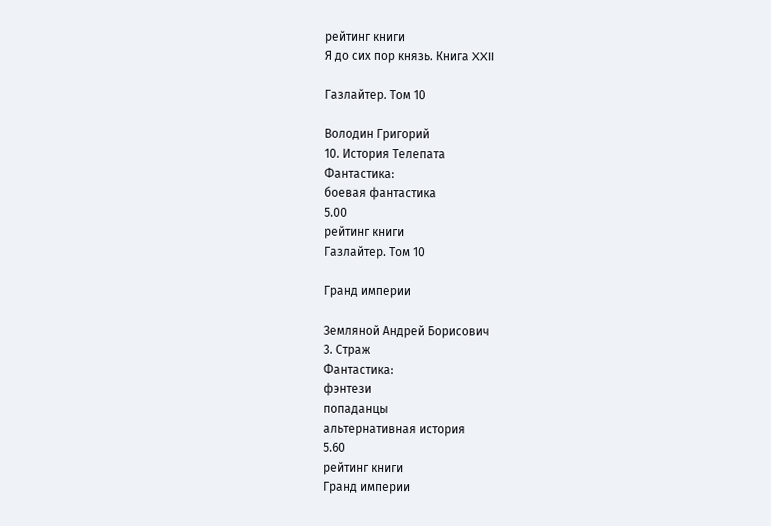рейтинг книги
Я до сих пор князь. Книга XXII

Газлайтер. Том 10

Володин Григорий
10. История Телепата
Фантастика:
боевая фантастика
5.00
рейтинг книги
Газлайтер. Том 10

Гранд империи

Земляной Андрей Борисович
3. Страж
Фантастика:
фэнтези
попаданцы
альтернативная история
5.60
рейтинг книги
Гранд империи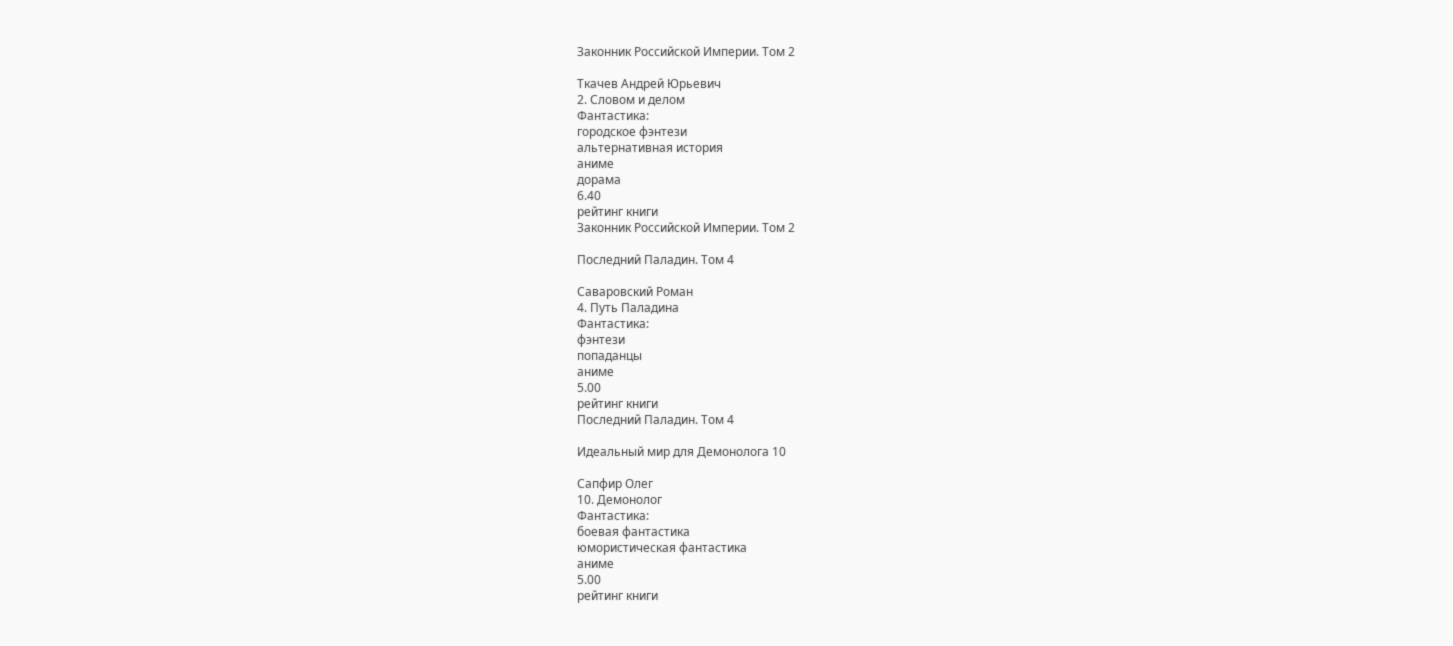Законник Российской Империи. Том 2

Ткачев Андрей Юрьевич
2. Словом и делом
Фантастика:
городское фэнтези
альтернативная история
аниме
дорама
6.40
рейтинг книги
Законник Российской Империи. Том 2

Последний Паладин. Том 4

Саваровский Роман
4. Путь Паладина
Фантастика:
фэнтези
попаданцы
аниме
5.00
рейтинг книги
Последний Паладин. Том 4

Идеальный мир для Демонолога 10

Сапфир Олег
10. Демонолог
Фантастика:
боевая фантастика
юмористическая фантастика
аниме
5.00
рейтинг книги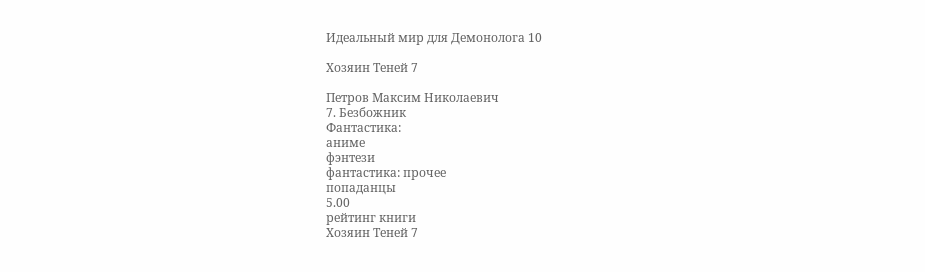Идеальный мир для Демонолога 10

Хозяин Теней 7

Петров Максим Николаевич
7. Безбожник
Фантастика:
аниме
фэнтези
фантастика: прочее
попаданцы
5.00
рейтинг книги
Хозяин Теней 7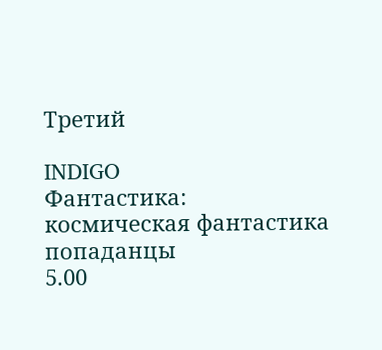Третий

INDIGO
Фантастика:
космическая фантастика
попаданцы
5.00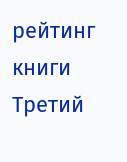рейтинг книги
Третий